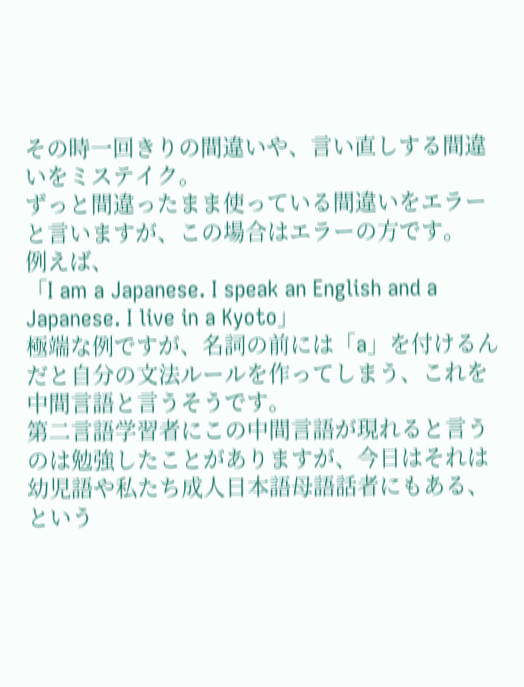その時一回きりの間違いや、言い直しする間違いをミステイク。
ずっと間違ったまま使っている間違いをエラーと言いますが、この場合はエラーの方です。
例えば、
「I am a Japanese. I speak an English and a Japanese. I live in a Kyoto」
極端な例ですが、名詞の前には「a」を付けるんだと自分の文法ルールを作ってしまう、これを中間言語と言うそうです。
第二言語学習者にこの中間言語が現れると言うのは勉強したことがありますが、今日はそれは幼児語や私たち成人日本語母語話者にもある、という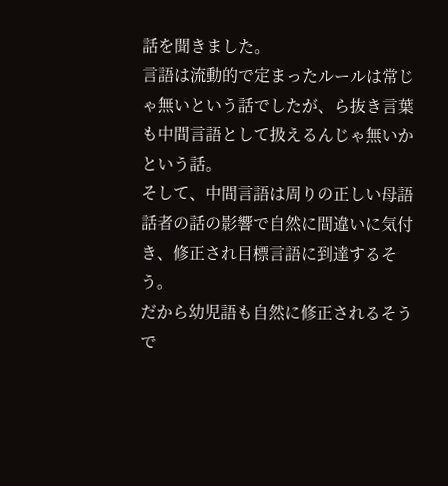話を聞きました。
言語は流動的で定まったルールは常じゃ無いという話でしたが、ら抜き言葉も中間言語として扱えるんじゃ無いかという話。
そして、中間言語は周りの正しい母語話者の話の影響で自然に間違いに気付き、修正され目標言語に到達するそう。
だから幼児語も自然に修正されるそうで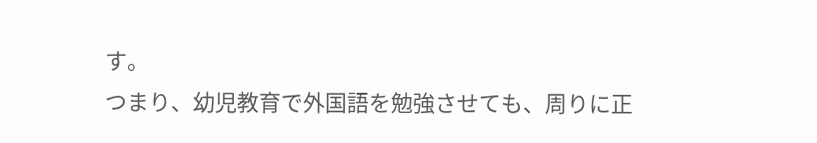す。
つまり、幼児教育で外国語を勉強させても、周りに正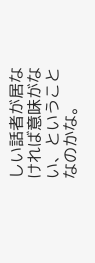しい話者が居なければ意味がない、ということなのかな。